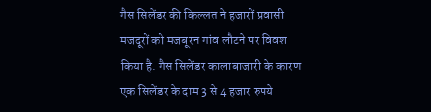गैस सिलेंडर की किल्लत ने हजारों प्रवासी मजदूरों को मजबूरन गांव लौटने पर विवश किया है. गैस सिलेंडर कालाबाजारी के कारण एक सिलेंडर के दाम 3 से 4 हजार रुपये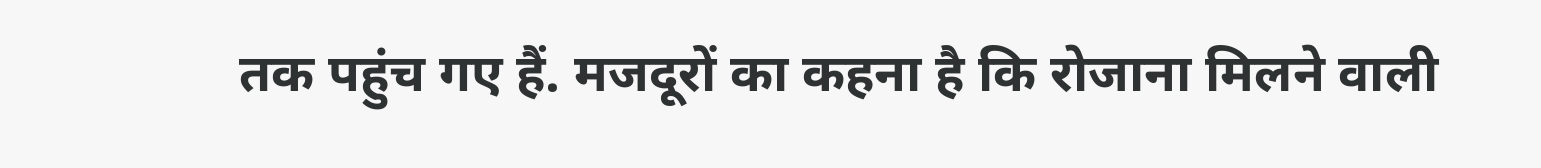तक पहुंच गए हैं. मजदूरों का कहना है कि रोजाना मिलने वाली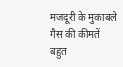मजदूरी के मुकाबले गैस की कीमतें बहुत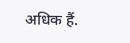अधिक हैं.